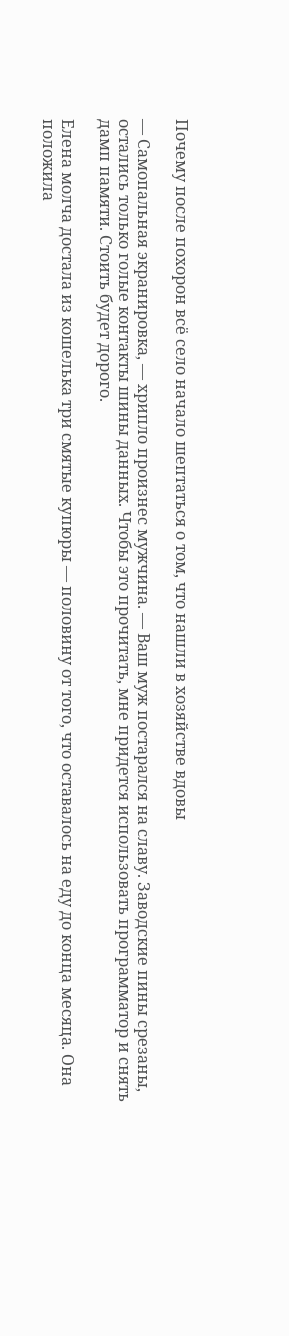Почему после похорон всё село начало шептаться о том, что нашли в хозяйстве вдовы

— Самопальная экранировка, — хрипло произнес мужчина. — Ваш муж постарался на славу. Заводские пины срезаны, остались только голые контакты шины данных. Чтобы это прочитать, мне придется использовать программатор и снять дамп памяти. Стоить будет дорого.

Елена молча достала из кошелька три смятые купюры — половину от того, что оставалось на еду до конца месяца. Она положила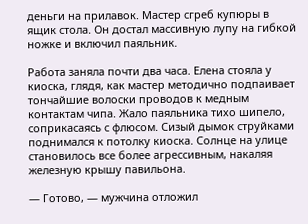деньги на прилавок. Мастер сгреб купюры в ящик стола. Он достал массивную лупу на гибкой ножке и включил паяльник.

Работа заняла почти два часа. Елена стояла у киоска, глядя, как мастер методично подпаивает тончайшие волоски проводов к медным контактам чипа. Жало паяльника тихо шипело, соприкасаясь с флюсом. Сизый дымок струйками поднимался к потолку киоска. Солнце на улице становилось все более агрессивным, накаляя железную крышу павильона.

— Готово, — мужчина отложил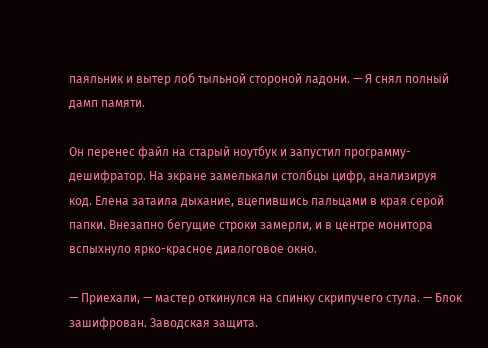паяльник и вытер лоб тыльной стороной ладони. — Я снял полный дамп памяти.

Он перенес файл на старый ноутбук и запустил программу-дешифратор. На экране замелькали столбцы цифр, анализируя код. Елена затаила дыхание, вцепившись пальцами в края серой папки. Внезапно бегущие строки замерли, и в центре монитора вспыхнуло ярко-красное диалоговое окно.

— Приехали, — мастер откинулся на спинку скрипучего стула. — Блок зашифрован. Заводская защита.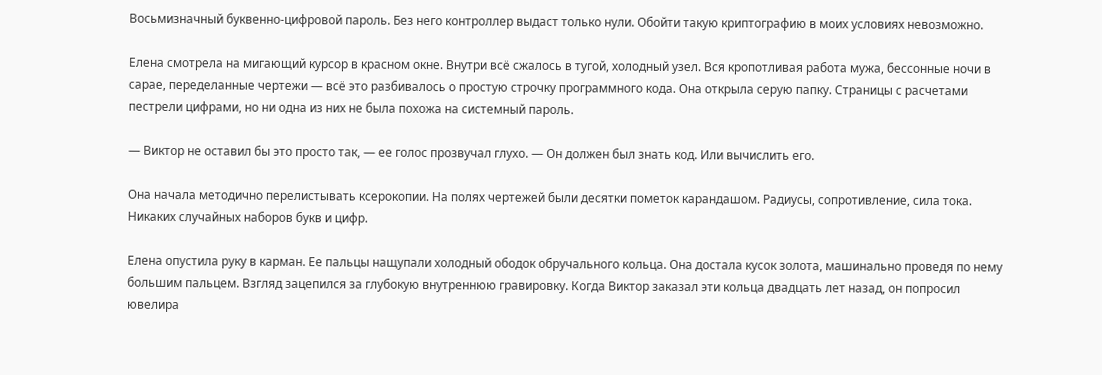Восьмизначный буквенно-цифровой пароль. Без него контроллер выдаст только нули. Обойти такую криптографию в моих условиях невозможно.

Елена смотрела на мигающий курсор в красном окне. Внутри всё сжалось в тугой, холодный узел. Вся кропотливая работа мужа, бессонные ночи в сарае, переделанные чертежи — всё это разбивалось о простую строчку программного кода. Она открыла серую папку. Страницы с расчетами пестрели цифрами, но ни одна из них не была похожа на системный пароль.

— Виктор не оставил бы это просто так, — ее голос прозвучал глухо. — Он должен был знать код. Или вычислить его.

Она начала методично перелистывать ксерокопии. На полях чертежей были десятки пометок карандашом. Радиусы, сопротивление, сила тока. Никаких случайных наборов букв и цифр.

Елена опустила руку в карман. Ее пальцы нащупали холодный ободок обручального кольца. Она достала кусок золота, машинально проведя по нему большим пальцем. Взгляд зацепился за глубокую внутреннюю гравировку. Когда Виктор заказал эти кольца двадцать лет назад, он попросил ювелира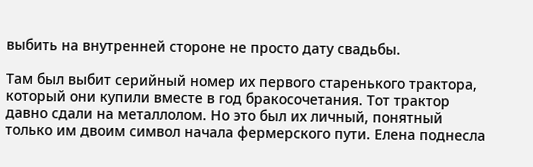выбить на внутренней стороне не просто дату свадьбы.

Там был выбит серийный номер их первого старенького трактора, который они купили вместе в год бракосочетания. Тот трактор давно сдали на металлолом. Но это был их личный, понятный только им двоим символ начала фермерского пути. Елена поднесла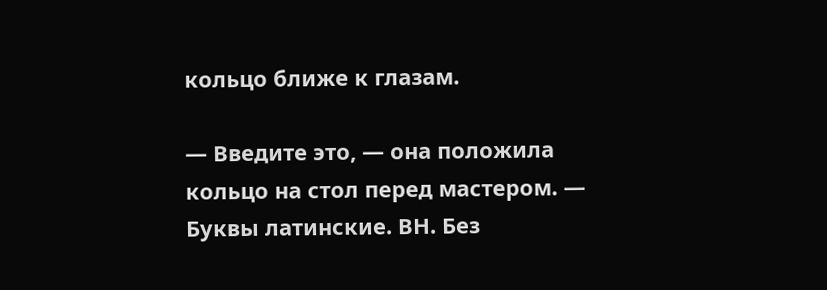кольцо ближе к глазам.

— Введите это, — она положила кольцо на стол перед мастером. — Буквы латинские. ВН. Без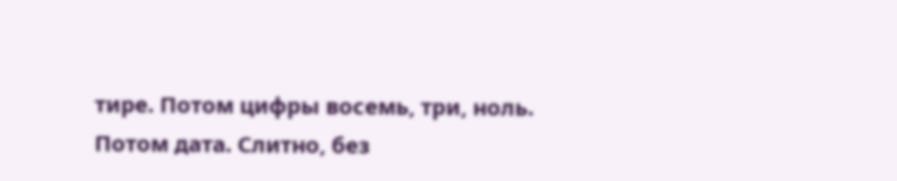тире. Потом цифры восемь, три, ноль. Потом дата. Слитно, без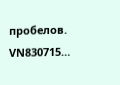пробелов. VN830715…